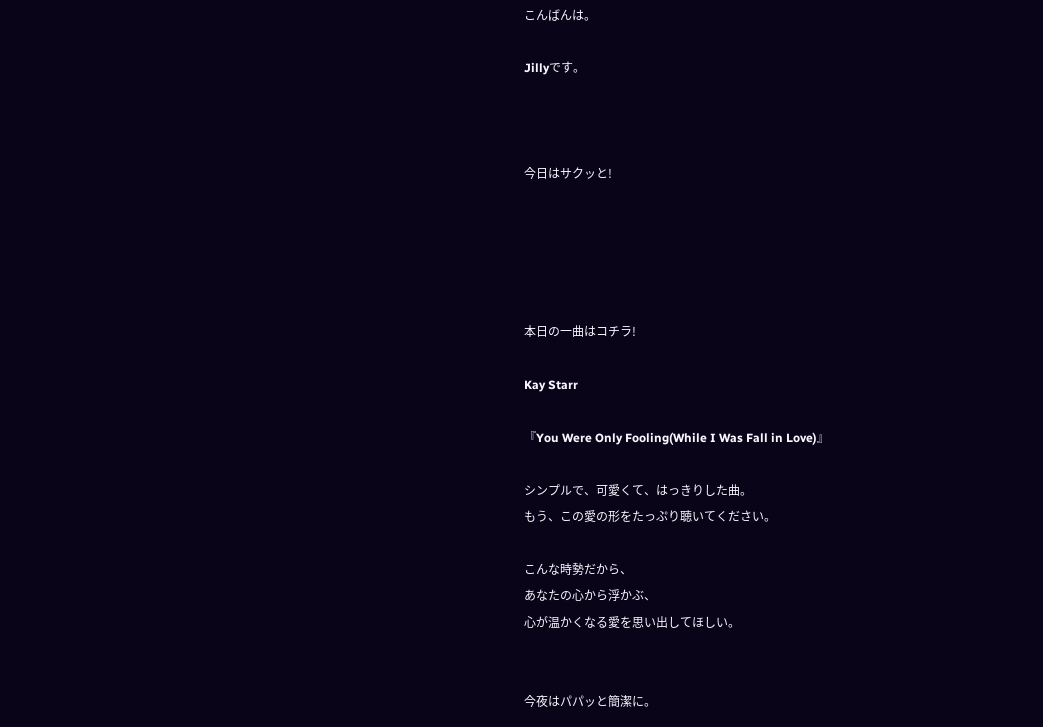こんばんは。

Jillyです。



今日はサクッと!





本日の一曲はコチラ!

Kay Starr

『You Were Only Fooling(While I Was Fall in Love)』

シンプルで、可愛くて、はっきりした曲。
もう、この愛の形をたっぷり聴いてください。

こんな時勢だから、
あなたの心から浮かぶ、
心が温かくなる愛を思い出してほしい。


今夜はパパッと簡潔に。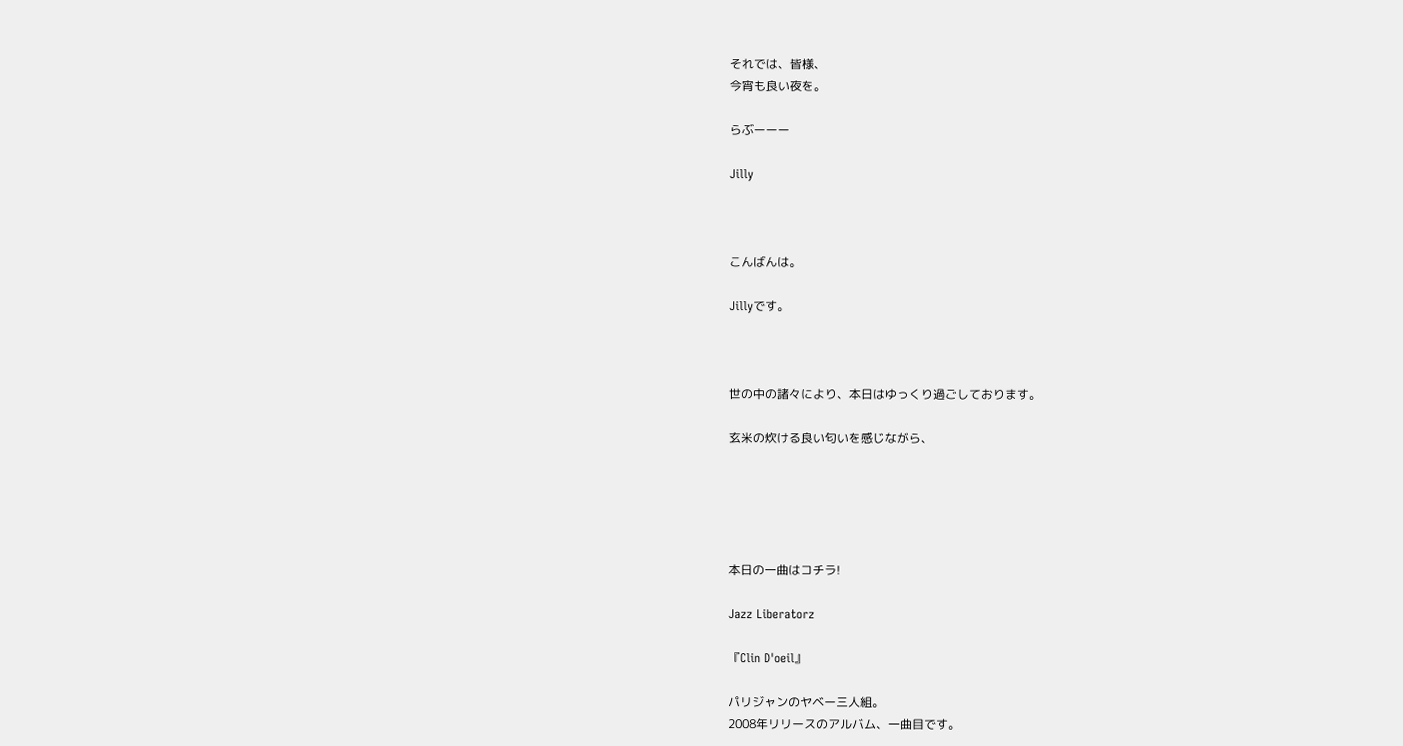それでは、皆様、
今宵も良い夜を。

らぶーーー

Jilly



こんばんは。

Jillyです。



世の中の諸々により、本日はゆっくり過ごしております。

玄米の炊ける良い匂いを感じながら、





本日の一曲はコチラ!

Jazz Liberatorz

『Clin D'oeil』

パリジャンのヤベー三人組。
2008年リリースのアルバム、一曲目です。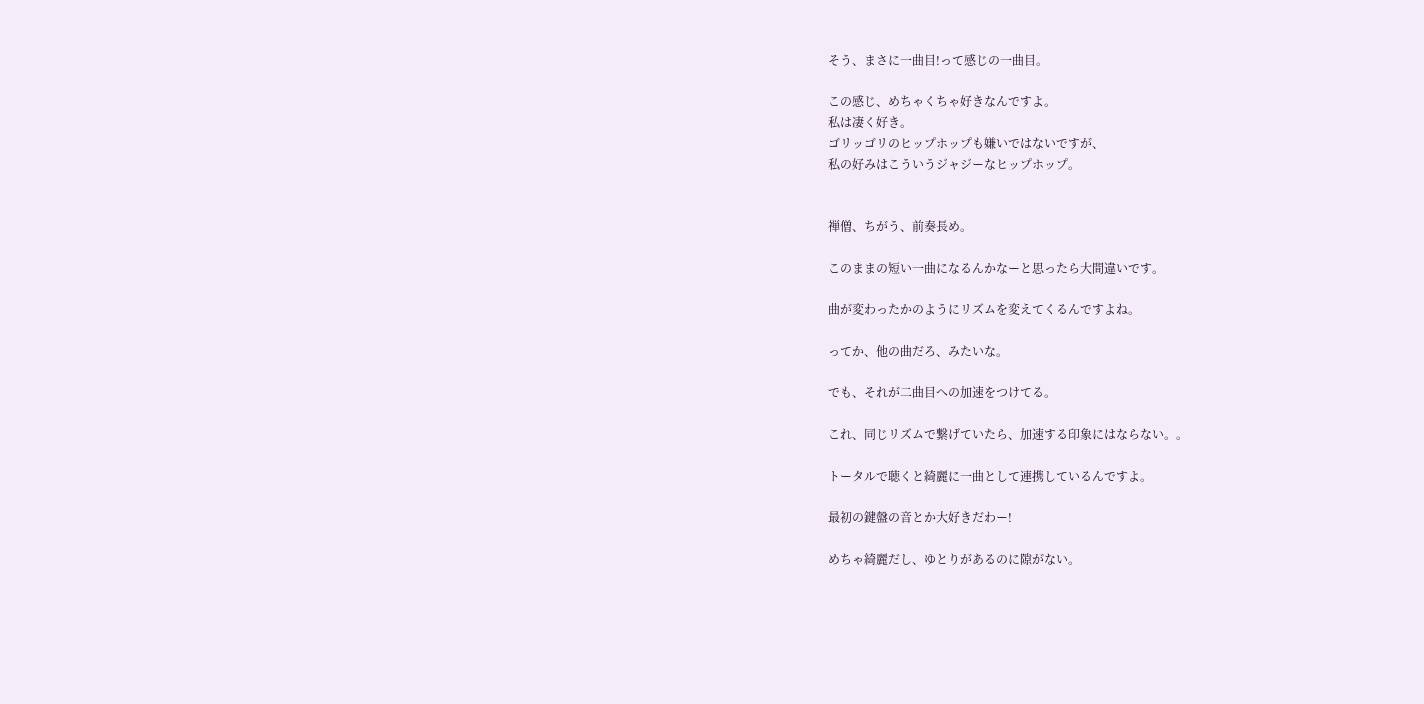そう、まさに一曲目!って感じの一曲目。

この感じ、めちゃくちゃ好きなんですよ。
私は凄く好き。
ゴリッゴリのヒップホップも嫌いではないですが、
私の好みはこういうジャジーなヒップホップ。


禅僧、ちがう、前奏長め。

このままの短い一曲になるんかなーと思ったら大間違いです。

曲が変わったかのようにリズムを変えてくるんですよね。

ってか、他の曲だろ、みたいな。

でも、それが二曲目への加速をつけてる。

これ、同じリズムで繋げていたら、加速する印象にはならない。。

トータルで聴くと綺麗に一曲として連携しているんですよ。

最初の鍵盤の音とか大好きだわー!

めちゃ綺麗だし、ゆとりがあるのに隙がない。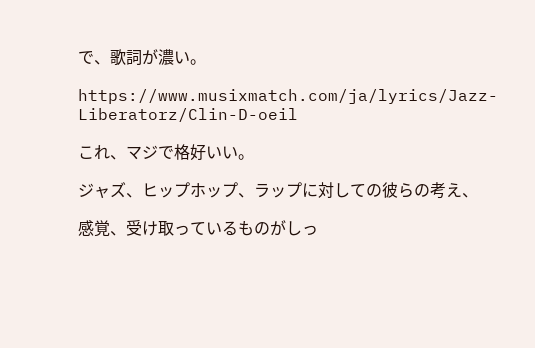で、歌詞が濃い。

https://www.musixmatch.com/ja/lyrics/Jazz-Liberatorz/Clin-D-oeil

これ、マジで格好いい。

ジャズ、ヒップホップ、ラップに対しての彼らの考え、

感覚、受け取っているものがしっ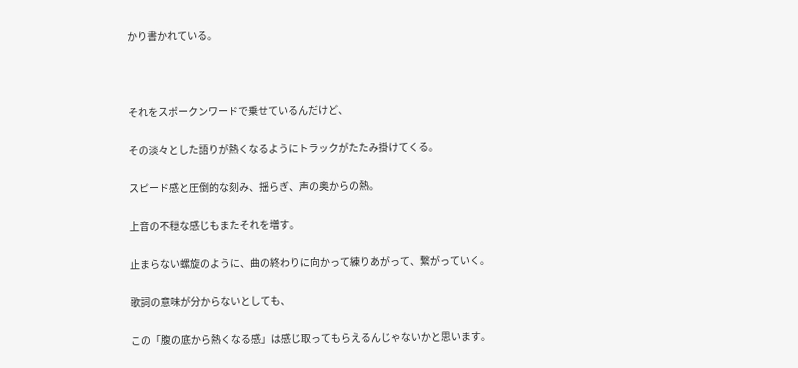かり書かれている。



それをスポークンワードで乗せているんだけど、

その淡々とした語りが熱くなるようにトラックがたたみ掛けてくる。

スピード感と圧倒的な刻み、揺らぎ、声の奥からの熱。

上音の不穏な感じもまたそれを増す。

止まらない螺旋のように、曲の終わりに向かって練りあがって、繋がっていく。

歌詞の意味が分からないとしても、

この「腹の底から熱くなる感」は感じ取ってもらえるんじゃないかと思います。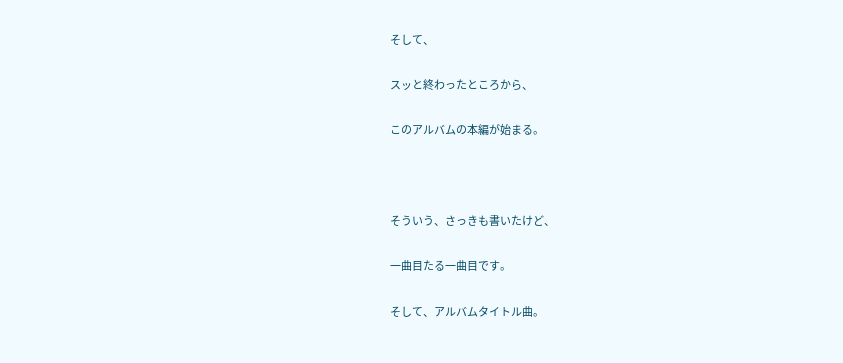そして、

スッと終わったところから、

このアルバムの本編が始まる。



そういう、さっきも書いたけど、

一曲目たる一曲目です。

そして、アルバムタイトル曲。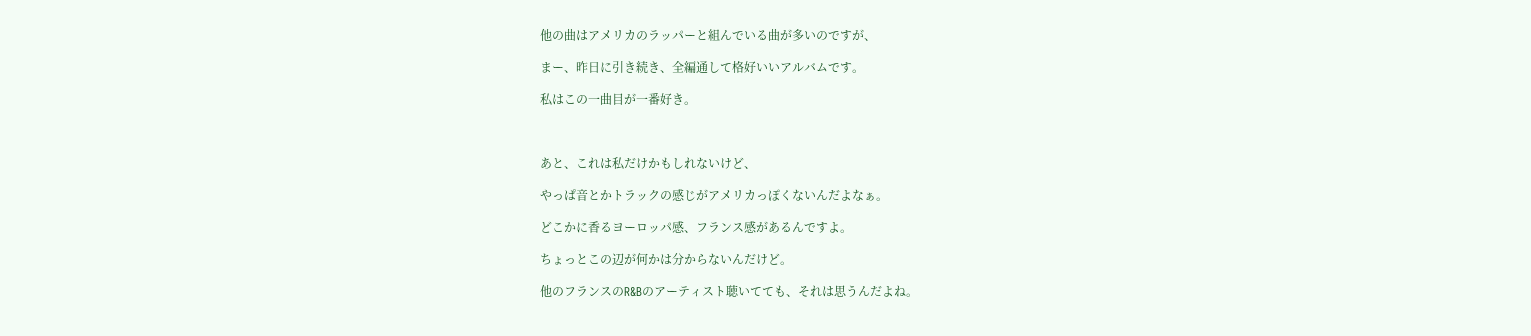他の曲はアメリカのラッパーと組んでいる曲が多いのですが、

まー、昨日に引き続き、全編通して格好いいアルバムです。

私はこの一曲目が一番好き。



あと、これは私だけかもしれないけど、

やっぱ音とかトラックの感じがアメリカっぽくないんだよなぁ。

どこかに香るヨーロッパ感、フランス感があるんですよ。

ちょっとこの辺が何かは分からないんだけど。

他のフランスのR&Bのアーティスト聴いてても、それは思うんだよね。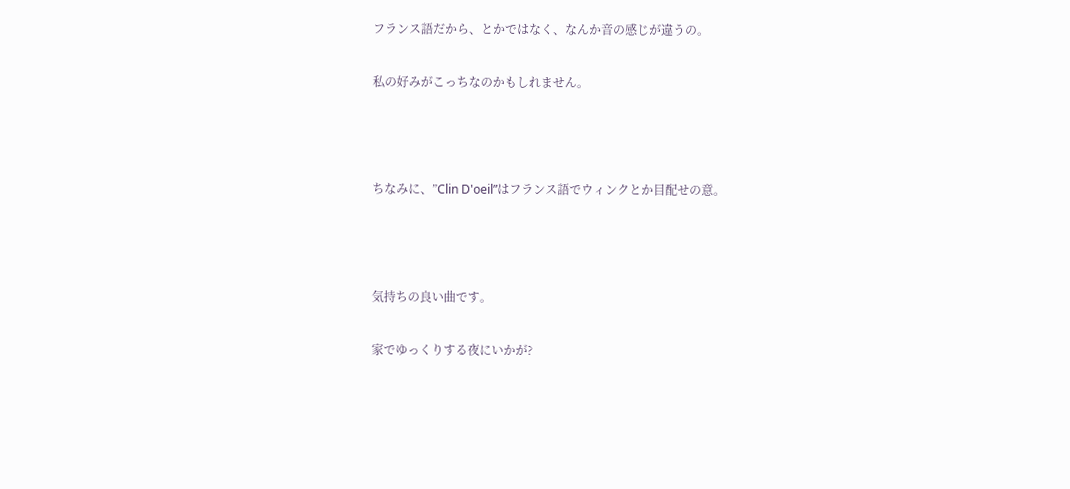フランス語だから、とかではなく、なんか音の感じが違うの。

私の好みがこっちなのかもしれません。



ちなみに、”Clin D'oeil”はフランス語でウィンクとか目配せの意。



気持ちの良い曲です。

家でゆっくりする夜にいかが?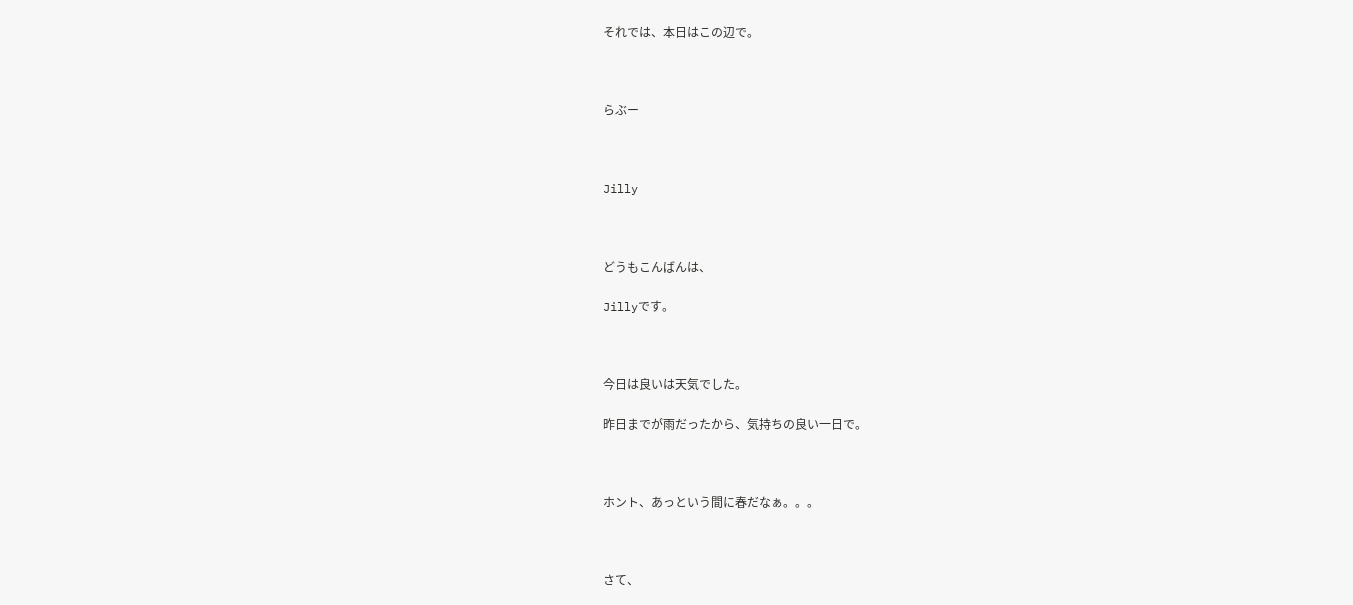それでは、本日はこの辺で。



らぶー



Jilly



どうもこんばんは、

Jillyです。



今日は良いは天気でした。

昨日までが雨だったから、気持ちの良い一日で。



ホント、あっという間に春だなぁ。。。



さて、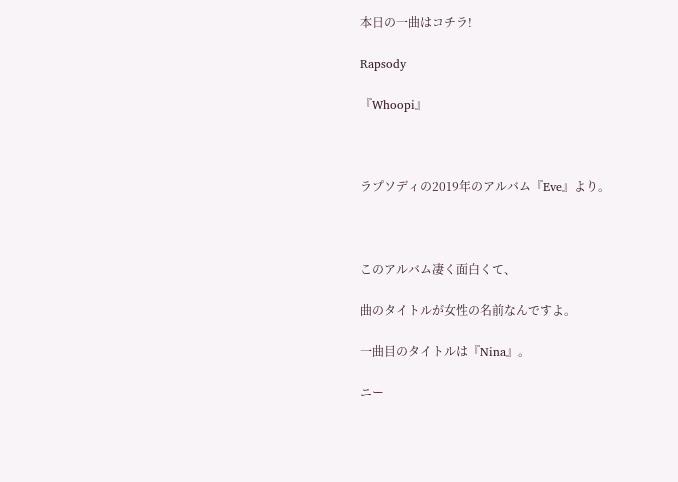本日の一曲はコチラ!

Rapsody

『Whoopi』



ラプソディの2019年のアルバム『Eve』より。



このアルバム凄く面白くて、

曲のタイトルが女性の名前なんですよ。

一曲目のタイトルは『Nina』。

ニー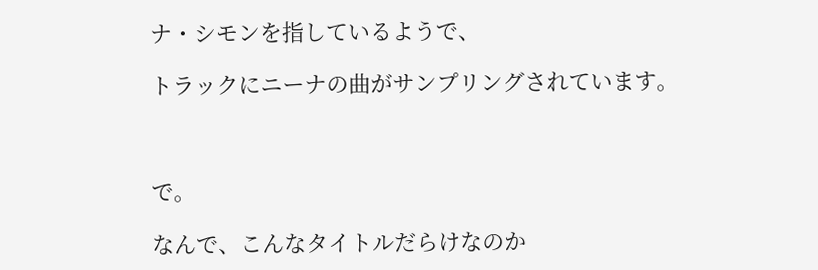ナ・シモンを指しているようで、

トラックにニーナの曲がサンプリングされています。



で。

なんで、こんなタイトルだらけなのか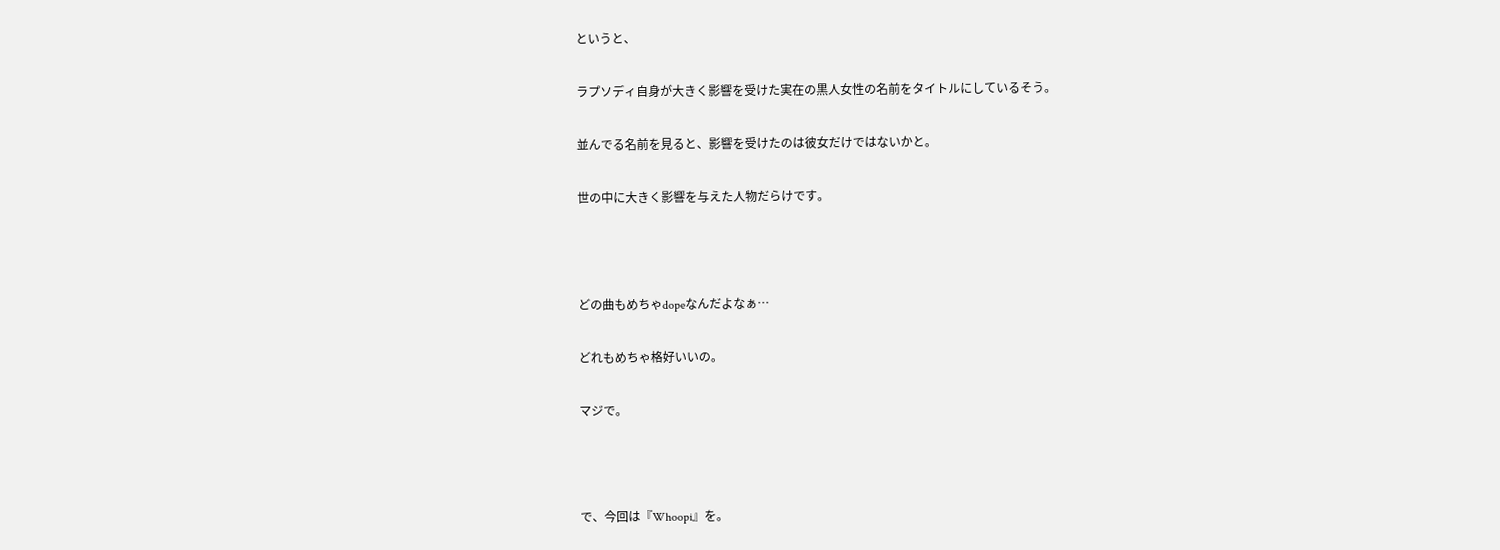というと、

ラプソディ自身が大きく影響を受けた実在の黒人女性の名前をタイトルにしているそう。

並んでる名前を見ると、影響を受けたのは彼女だけではないかと。

世の中に大きく影響を与えた人物だらけです。



どの曲もめちゃdopeなんだよなぁ…

どれもめちゃ格好いいの。

マジで。



で、今回は『Whoopi』を。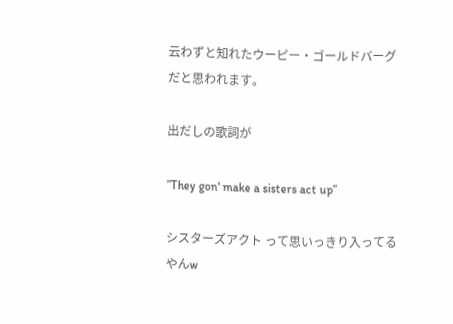云わずと知れたウーピー・ゴールドバーグだと思われます。

出だしの歌詞が

”They gon' make a sisters act up”

シスターズアクト って思いっきり入ってるやんw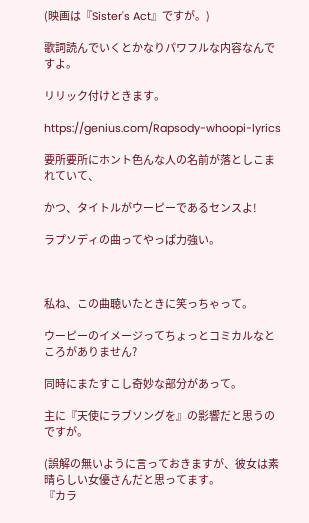(映画は『Sister's Act』ですが。)

歌詞読んでいくとかなりパワフルな内容なんですよ。

リリック付けときます。

https://genius.com/Rapsody-whoopi-lyrics

要所要所にホント色んな人の名前が落としこまれていて、

かつ、タイトルがウーピーであるセンスよ!

ラプソディの曲ってやっぱ力強い。



私ね、この曲聴いたときに笑っちゃって。

ウーピーのイメージってちょっとコミカルなところがありません?

同時にまたすこし奇妙な部分があって。

主に『天使にラブソングを』の影響だと思うのですが。

(誤解の無いように言っておきますが、彼女は素晴らしい女優さんだと思ってます。
『カラ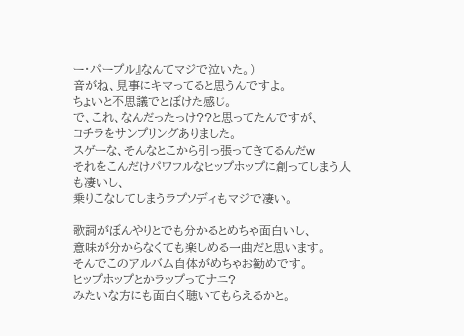ー・パープル』なんてマジで泣いた。)
音がね、見事にキマってると思うんですよ。
ちょいと不思議でとぼけた感じ。
で、これ、なんだったっけ??と思ってたんですが、
コチラをサンプリングありました。
スゲーな、そんなとこから引っ張ってきてるんだw
それをこんだけパワフルなヒップホップに創ってしまう人も凄いし、
乗りこなしてしまうラプソディもマジで凄い。

歌詞がぼんやりとでも分かるとめちゃ面白いし、
意味が分からなくても楽しめる一曲だと思います。
そんでこのアルバム自体がめちゃお勧めです。
ヒップホップとかラップってナニ?
みたいな方にも面白く聴いてもらえるかと。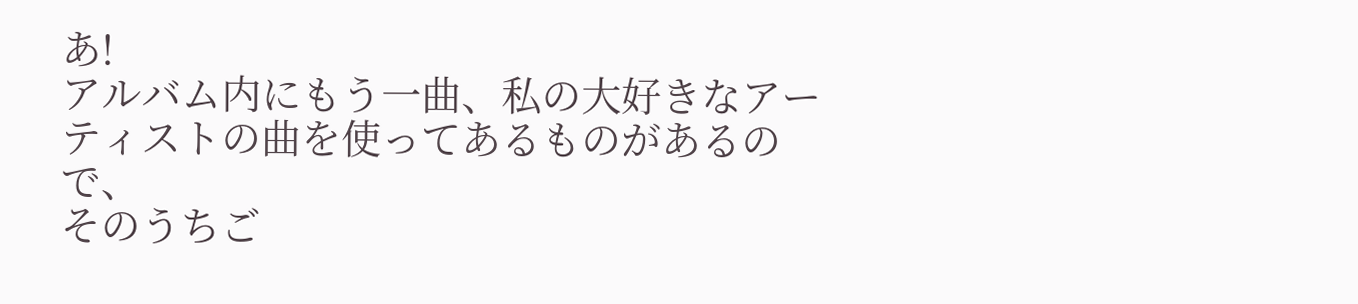あ!
アルバム内にもう一曲、私の大好きなアーティストの曲を使ってあるものがあるので、
そのうちご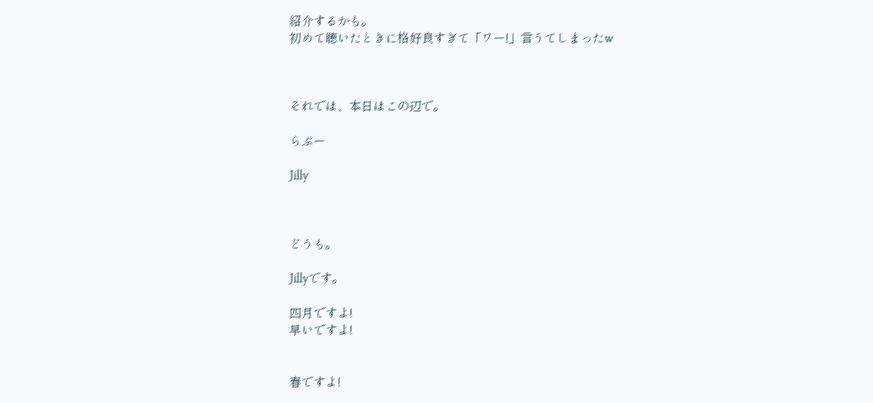紹介するかも。
初めて聴いたときに格好良すぎて「ワー!」言うてしまったw



それでは、本日はこの辺で。

らぶー

Jilly



どうも。

Jillyです。

四月ですよ!
早いですよ!


春ですよ!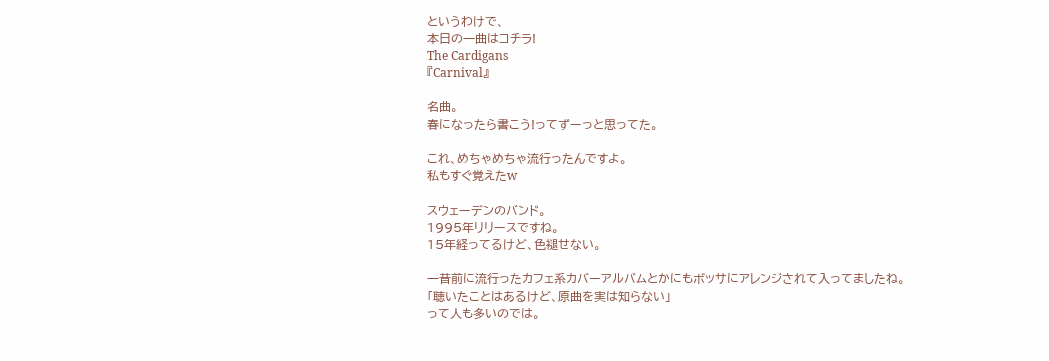というわけで、
本日の一曲はコチラ!
The Cardigans
『Carnival』

名曲。
春になったら書こう!ってずーっと思ってた。

これ、めちゃめちゃ流行ったんですよ。
私もすぐ覚えたw

スウェーデンのバンド。
1995年リリースですね。
15年経ってるけど、色褪せない。

一昔前に流行ったカフェ系カバーアルバムとかにもボッサにアレンジされて入ってましたね。
「聴いたことはあるけど、原曲を実は知らない」
って人も多いのでは。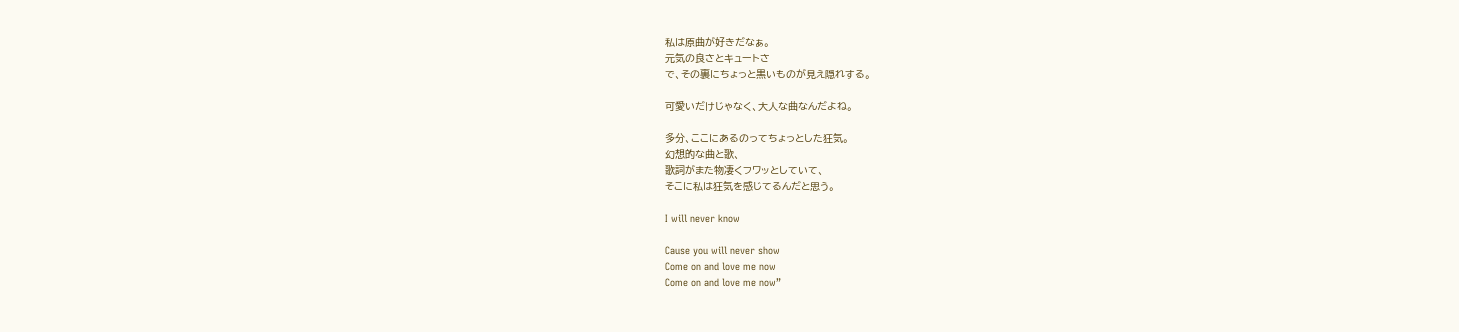私は原曲が好きだなぁ。
元気の良さとキュートさ
で、その裏にちょっと黒いものが見え隠れする。

可愛いだけじゃなく、大人な曲なんだよね。

多分、ここにあるのってちょっとした狂気。
幻想的な曲と歌、
歌詞がまた物凄くフワッとしていて、
そこに私は狂気を感じてるんだと思う。

I will never know

Cause you will never show
Come on and love me now
Come on and love me now”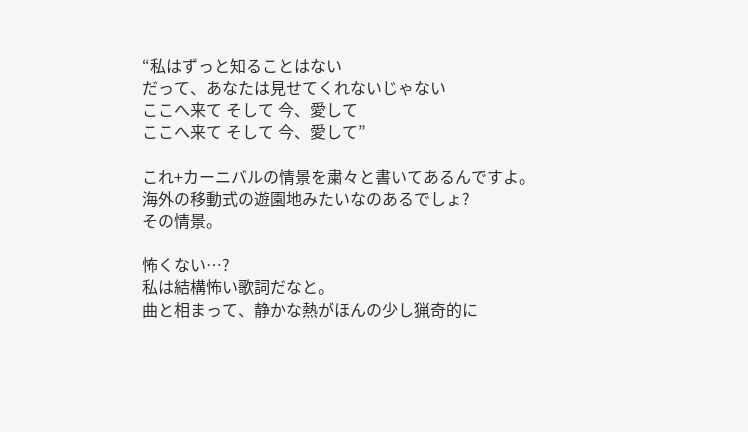“私はずっと知ることはない
だって、あなたは見せてくれないじゃない
ここへ来て そして 今、愛して
ここへ来て そして 今、愛して”

これ+カーニバルの情景を粛々と書いてあるんですよ。
海外の移動式の遊園地みたいなのあるでしょ?
その情景。

怖くない…?
私は結構怖い歌詞だなと。
曲と相まって、静かな熱がほんの少し猟奇的に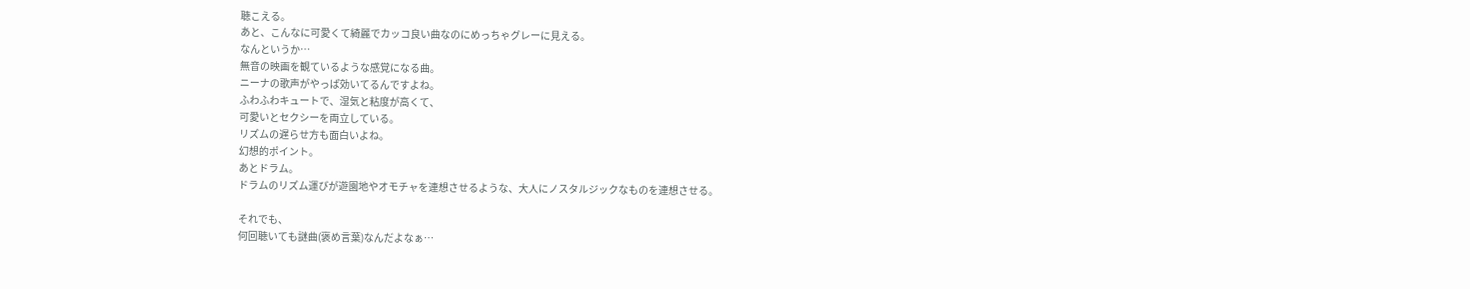聴こえる。
あと、こんなに可愛くて綺麗でカッコ良い曲なのにめっちゃグレーに見える。
なんというか…
無音の映画を観ているような感覚になる曲。
ニーナの歌声がやっぱ効いてるんですよね。
ふわふわキュートで、湿気と粘度が高くて、
可愛いとセクシーを両立している。
リズムの遅らせ方も面白いよね。
幻想的ポイント。
あとドラム。
ドラムのリズム運びが遊園地やオモチャを連想させるような、大人にノスタルジックなものを連想させる。

それでも、
何回聴いても謎曲(褒め言葉)なんだよなぁ…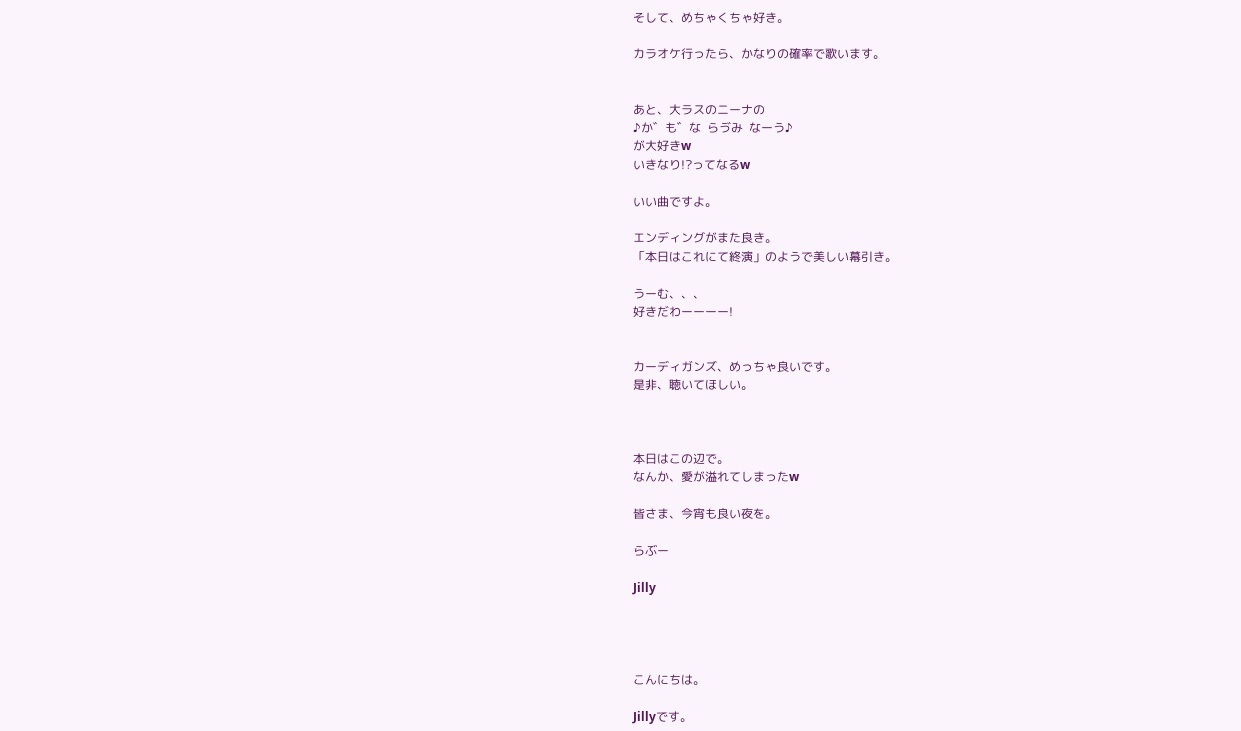そして、めちゃくちゃ好き。

カラオケ行ったら、かなりの確率で歌います。


あと、大ラスのニーナの
♪か゛も゛な  らゔみ  なーう♪
が大好きw
いきなり!?ってなるw

いい曲ですよ。

エンディングがまた良き。
「本日はこれにて終演」のようで美しい幕引き。

うーむ、、、
好きだわーーーー!


カーディガンズ、めっちゃ良いです。
是非、聴いてほしい。



本日はこの辺で。
なんか、愛が溢れてしまったw

皆さま、今宵も良い夜を。

らぶー

Jilly




こんにちは。

Jillyです。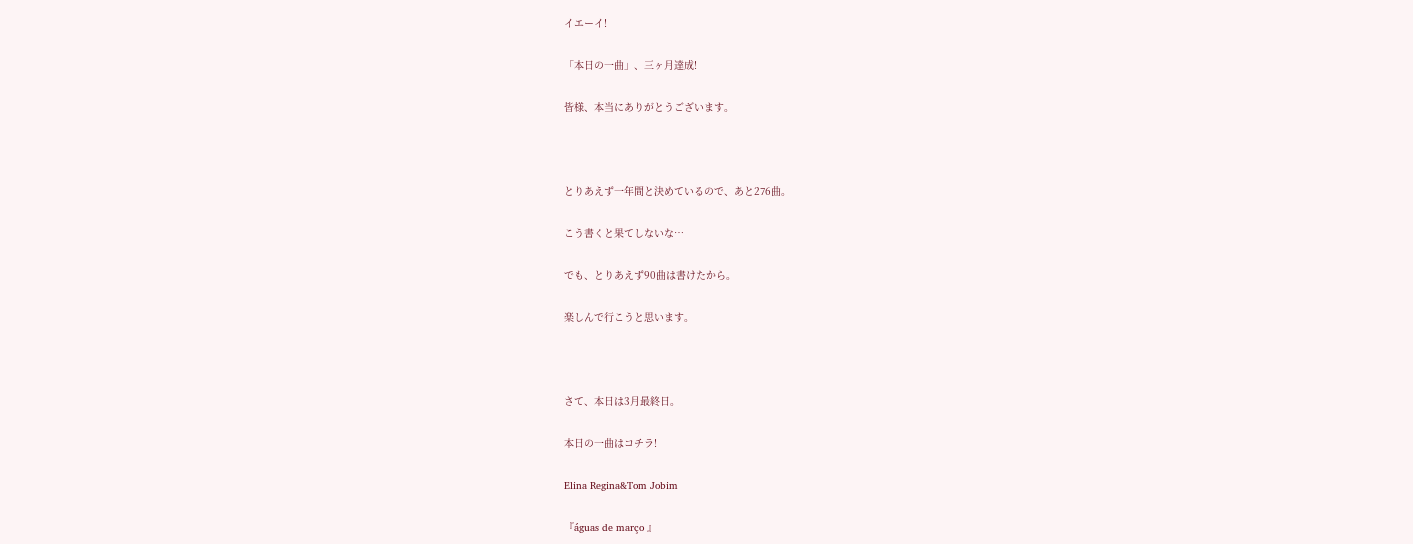イエーイ!

「本日の一曲」、三ヶ月達成!

皆様、本当にありがとうございます。



とりあえず一年間と決めているので、あと276曲。

こう書くと果てしないな…

でも、とりあえず90曲は書けたから。

楽しんで行こうと思います。



さて、本日は3月最終日。

本日の一曲はコチラ!

Elina Regina&Tom Jobim

『águas de março 』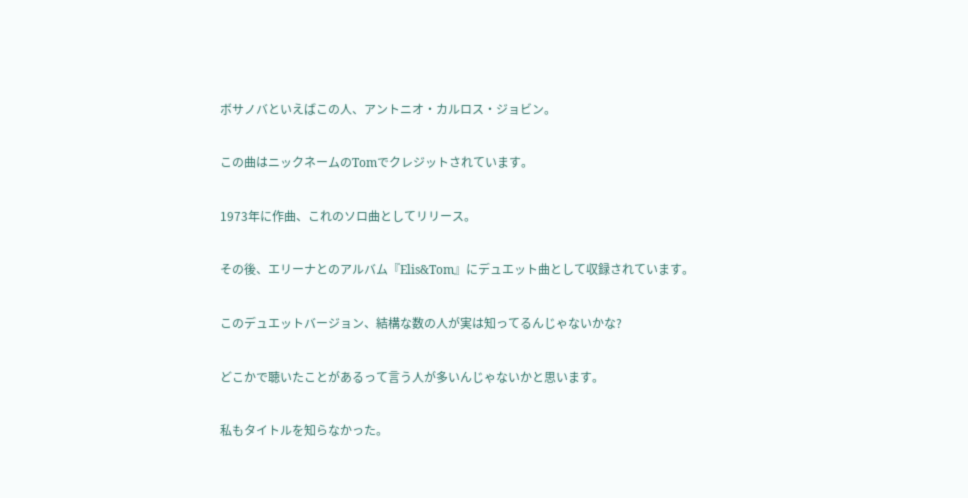ボサノバといえばこの人、アントニオ・カルロス・ジョビン。

この曲はニックネームのTomでクレジットされています。

1973年に作曲、これのソロ曲としてリリース。

その後、エリーナとのアルバム『Elis&Tom』にデュエット曲として収録されています。

このデュエットバージョン、結構な数の人が実は知ってるんじゃないかな?

どこかで聴いたことがあるって言う人が多いんじゃないかと思います。

私もタイトルを知らなかった。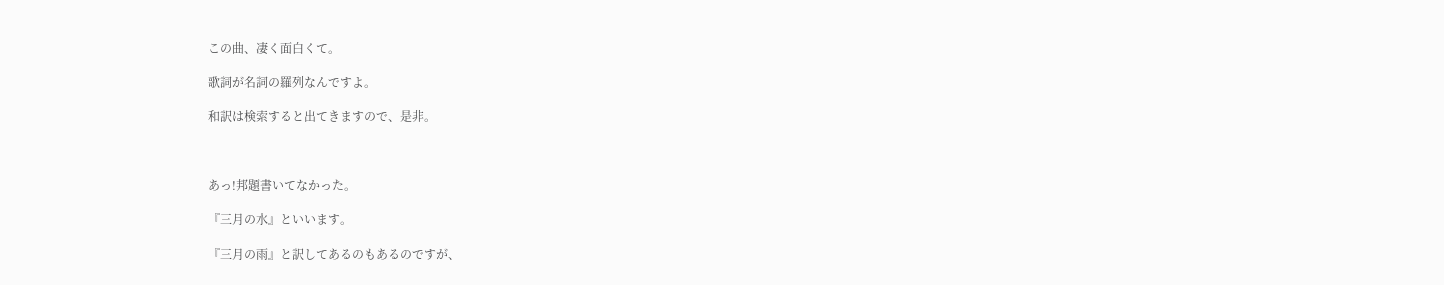この曲、凄く面白くて。

歌詞が名詞の羅列なんですよ。

和訳は検索すると出てきますので、是非。



あっ!邦題書いてなかった。

『三月の水』といいます。

『三月の雨』と訳してあるのもあるのですが、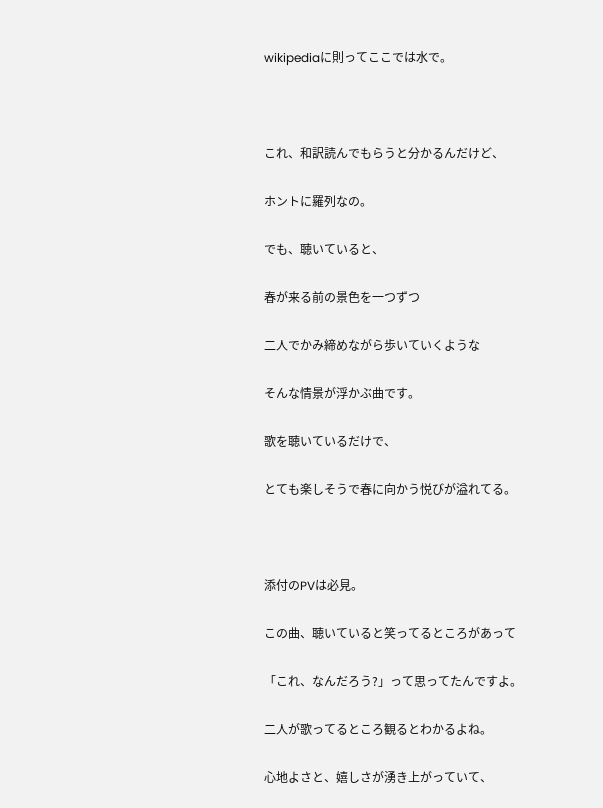wikipediaに則ってここでは水で。



これ、和訳読んでもらうと分かるんだけど、

ホントに羅列なの。

でも、聴いていると、

春が来る前の景色を一つずつ

二人でかみ締めながら歩いていくような

そんな情景が浮かぶ曲です。

歌を聴いているだけで、

とても楽しそうで春に向かう悦びが溢れてる。



添付のPVは必見。

この曲、聴いていると笑ってるところがあって

「これ、なんだろう?」って思ってたんですよ。

二人が歌ってるところ観るとわかるよね。

心地よさと、嬉しさが湧き上がっていて、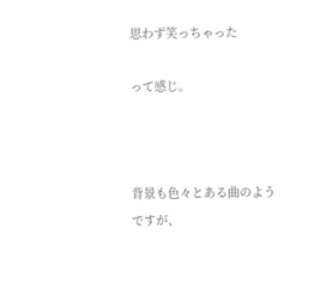思わず笑っちゃった

って感じ。



背景も色々とある曲のようですが、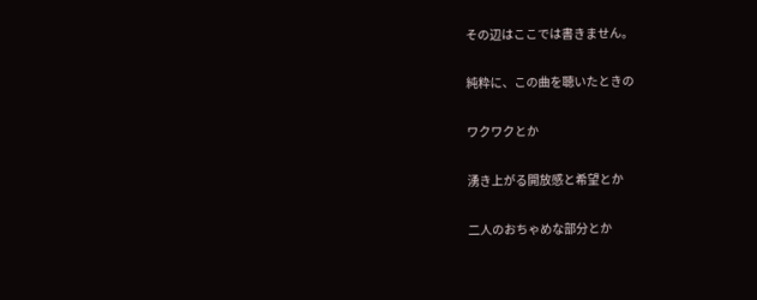その辺はここでは書きません。

純粋に、この曲を聴いたときの

ワクワクとか

湧き上がる開放感と希望とか

二人のおちゃめな部分とか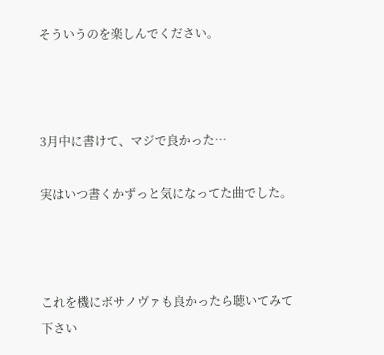そういうのを楽しんでください。



3月中に書けて、マジで良かった…

実はいつ書くかずっと気になってた曲でした。



これを機にボサノヴァも良かったら聴いてみて下さい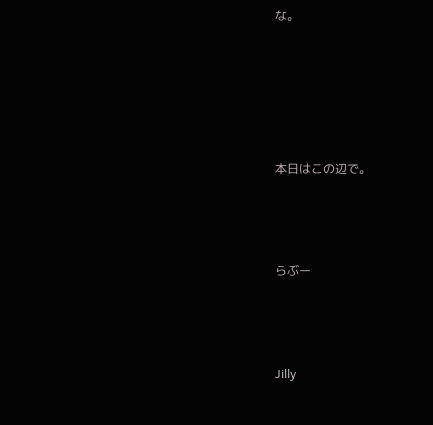な。





本日はこの辺で。



らぶー



Jilly